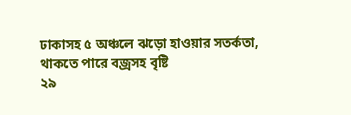ঢাকাসহ ৫ অঞ্চলে ঝড়ো হাওয়ার সতর্কতা, থাকতে পারে বজ্রসহ বৃষ্টি
২৯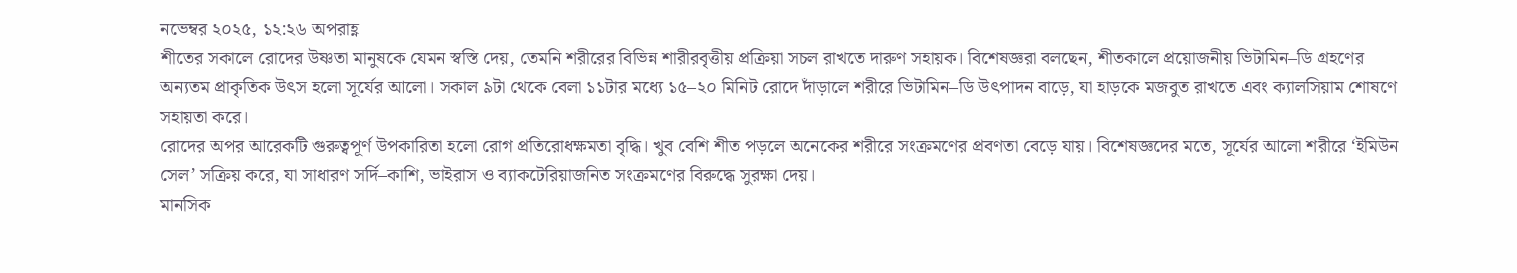নভেম্বর ২০২৫, ১২:২৬ অপরাহ্ণ
শীতের সকালে রোদের উষ্ণতা মানুষকে যেমন স্বস্তি দেয়, তেমনি শরীরের বিভিন্ন শারীরবৃত্তীয় প্রক্রিয়া সচল রাখতে দারুণ সহায়ক। বিশেষজ্ঞরা বলছেন, শীতকালে প্রয়োজনীয় ভিটামিন–ডি গ্রহণের অন্যতম প্রাকৃতিক উৎস হলো সূর্যের আলো। সকাল ৯টা থেকে বেলা ১১টার মধ্যে ১৫–২০ মিনিট রোদে দাঁড়ালে শরীরে ভিটামিন–ডি উৎপাদন বাড়ে, যা হাড়কে মজবুত রাখতে এবং ক্যালসিয়াম শোষণে সহায়তা করে।
রোদের অপর আরেকটি গুরুত্বপূর্ণ উপকারিতা হলো রোগ প্রতিরোধক্ষমতা বৃদ্ধি। খুব বেশি শীত পড়লে অনেকের শরীরে সংক্রমণের প্রবণতা বেড়ে যায়। বিশেষজ্ঞদের মতে, সূর্যের আলো শরীরে ‘ইমিউন সেল’ সক্রিয় করে, যা সাধারণ সর্দি–কাশি, ভাইরাস ও ব্যাকটেরিয়াজনিত সংক্রমণের বিরুদ্ধে সুরক্ষা দেয়।
মানসিক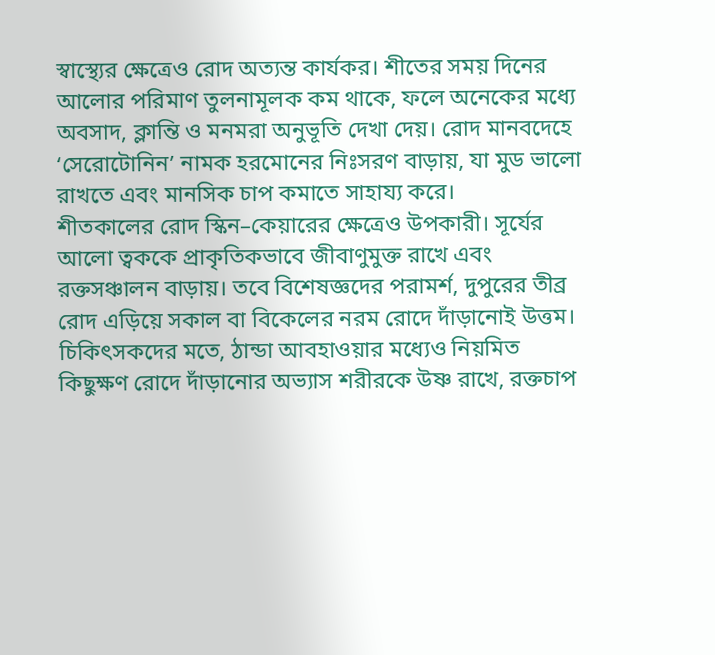স্বাস্থ্যের ক্ষেত্রেও রোদ অত্যন্ত কার্যকর। শীতের সময় দিনের আলোর পরিমাণ তুলনামূলক কম থাকে, ফলে অনেকের মধ্যে অবসাদ, ক্লান্তি ও মনমরা অনুভূতি দেখা দেয়। রোদ মানবদেহে ‘সেরোটোনিন’ নামক হরমোনের নিঃসরণ বাড়ায়, যা মুড ভালো রাখতে এবং মানসিক চাপ কমাতে সাহায্য করে।
শীতকালের রোদ স্কিন–কেয়ারের ক্ষেত্রেও উপকারী। সূর্যের আলো ত্বককে প্রাকৃতিকভাবে জীবাণুমুক্ত রাখে এবং রক্তসঞ্চালন বাড়ায়। তবে বিশেষজ্ঞদের পরামর্শ, দুপুরের তীব্র রোদ এড়িয়ে সকাল বা বিকেলের নরম রোদে দাঁড়ানোই উত্তম।
চিকিৎসকদের মতে, ঠান্ডা আবহাওয়ার মধ্যেও নিয়মিত কিছুক্ষণ রোদে দাঁড়ানোর অভ্যাস শরীরকে উষ্ণ রাখে, রক্তচাপ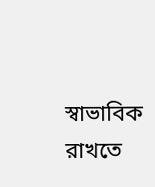স্বাভাবিক রাখতে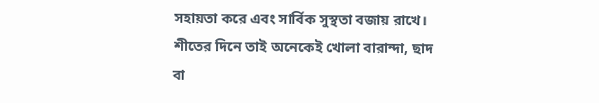সহায়তা করে এবং সার্বিক সুস্থতা বজায় রাখে।
শীতের দিনে তাই অনেকেই খোলা বারান্দা, ছাদ বা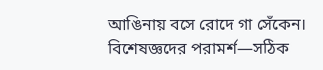আঙিনায় বসে রোদে গা সেঁকেন। বিশেষজ্ঞদের পরামর্শ—সঠিক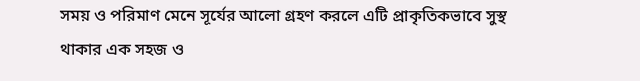সময় ও পরিমাণ মেনে সূর্যের আলো গ্রহণ করলে এটি প্রাকৃতিকভাবে সুস্থ থাকার এক সহজ ও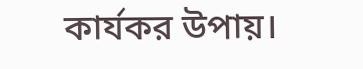কার্যকর উপায়।